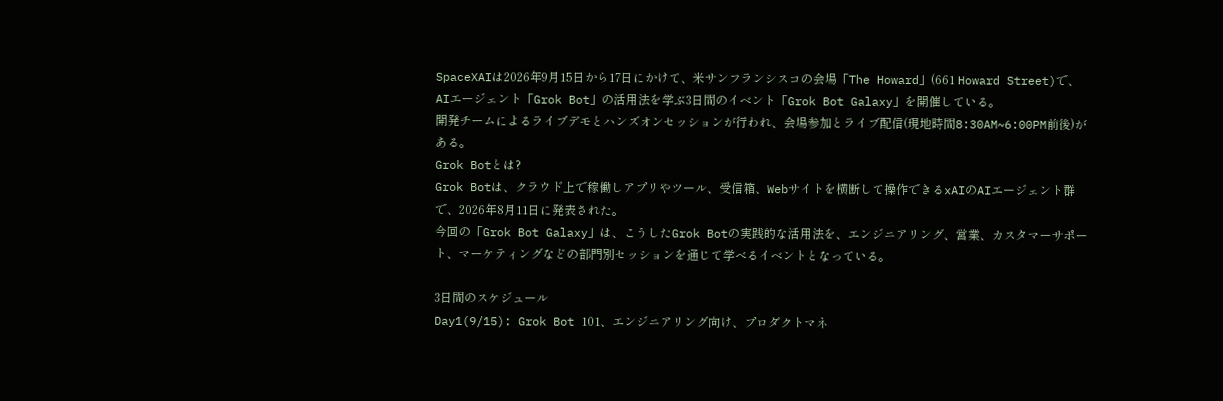SpaceXAIは2026年9月15日から17日にかけて、米サンフランシスコの会場「The Howard」(661 Howard Street)で、AIエージェント「Grok Bot」の活用法を学ぶ3日間のイベント「Grok Bot Galaxy」を開催している。
開発チームによるライブデモとハンズオンセッションが行われ、会場参加とライブ配信(現地時間8:30AM~6:00PM前後)がある。
Grok Botとは?
Grok Botは、クラウド上で稼働しアプリやツール、受信箱、Webサイトを横断して操作できるxAIのAIエージェント群で、2026年8月11日に発表された。
今回の「Grok Bot Galaxy」は、こうしたGrok Botの実践的な活用法を、エンジニアリング、営業、カスタマーサポート、マーケティングなどの部門別セッションを通じて学べるイベントとなっている。

3日間のスケジュール
Day1(9/15): Grok Bot 101、エンジニアリング向け、プロダクトマネ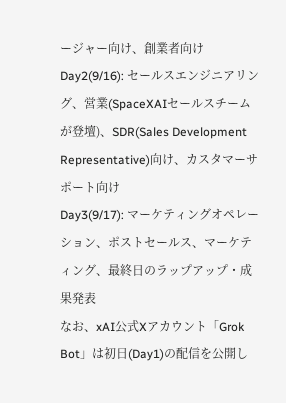ージャー向け、創業者向け
Day2(9/16): セールスエンジニアリング、営業(SpaceXAIセールスチームが登壇)、SDR(Sales Development Representative)向け、カスタマーサポート向け
Day3(9/17): マーケティングオペレーション、ポストセールス、マーケティング、最終日のラップアップ・成果発表
なお、xAI公式Xアカウント「Grok Bot」は初日(Day1)の配信を公開し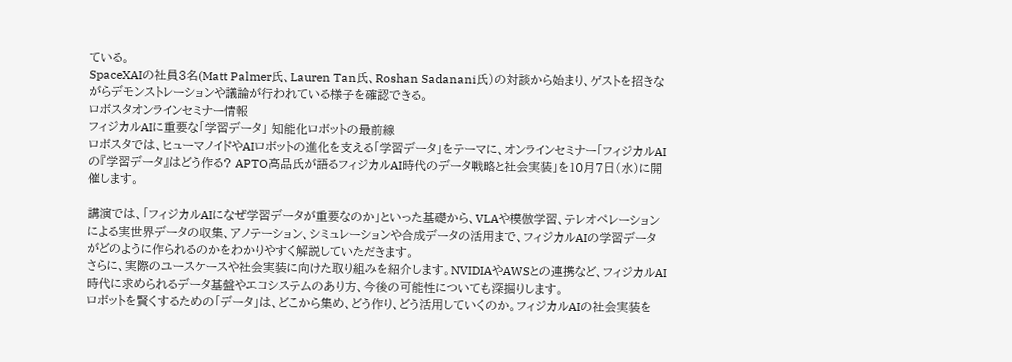ている。
SpaceXAIの社員3名(Matt Palmer氏、Lauren Tan氏、Roshan Sadanani氏)の対談から始まり、ゲストを招きながらデモンストレーションや議論が行われている様子を確認できる。
ロボスタオンラインセミナー情報
フィジカルAIに重要な「学習データ」 知能化ロボットの最前線
ロボスタでは、ヒューマノイドやAIロボットの進化を支える「学習データ」をテーマに、オンラインセミナー「フィジカルAIの『学習データ』はどう作る? APTO高品氏が語るフィジカルAI時代のデータ戦略と社会実装」を10月7日(水)に開催します。

講演では、「フィジカルAIになぜ学習データが重要なのか」といった基礎から、VLAや模倣学習、テレオペレーションによる実世界データの収集、アノテーション、シミュレーションや合成データの活用まで、フィジカルAIの学習データがどのように作られるのかをわかりやすく解説していただきます。
さらに、実際のユースケースや社会実装に向けた取り組みを紹介します。NVIDIAやAWSとの連携など、フィジカルAI時代に求められるデータ基盤やエコシステムのあり方、今後の可能性についても深掘りします。
ロボットを賢くするための「データ」は、どこから集め、どう作り、どう活用していくのか。フィジカルAIの社会実装を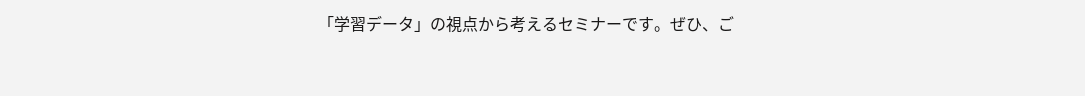「学習データ」の視点から考えるセミナーです。ぜひ、ご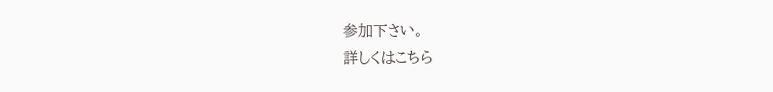参加下さい。
詳しくはこちら